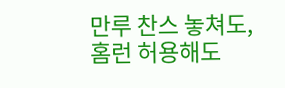만루 찬스 놓쳐도, 홈런 허용해도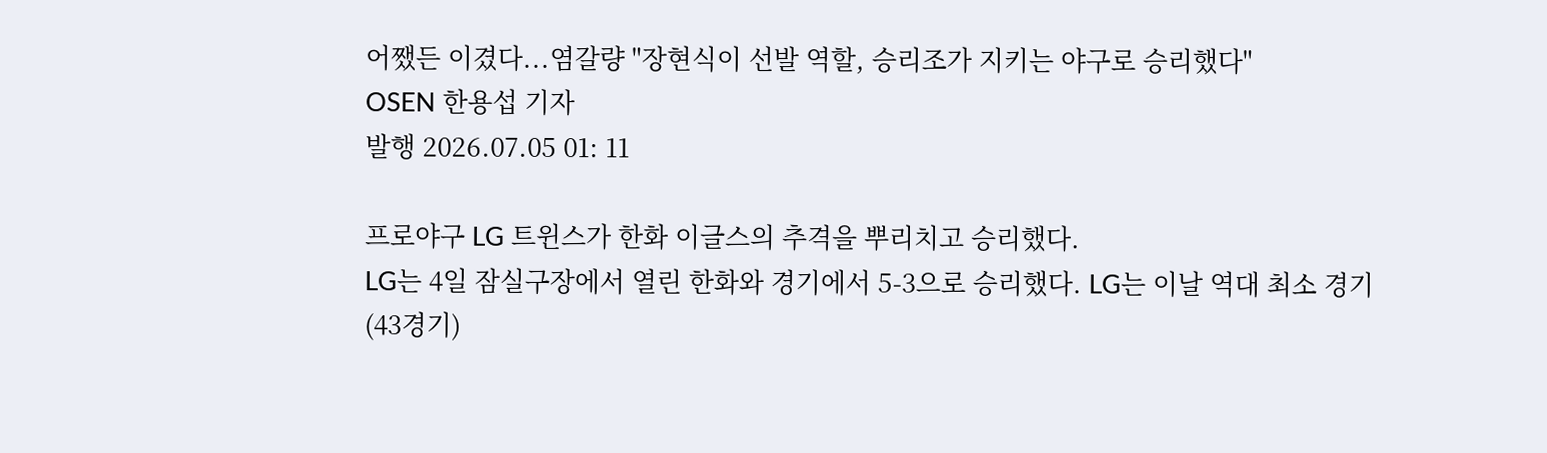어쨌든 이겼다...염갈량 "장현식이 선발 역할, 승리조가 지키는 야구로 승리했다"
OSEN 한용섭 기자
발행 2026.07.05 01: 11

프로야구 LG 트윈스가 한화 이글스의 추격을 뿌리치고 승리했다.
LG는 4일 잠실구장에서 열린 한화와 경기에서 5-3으로 승리했다. LG는 이날 역대 최소 경기(43경기)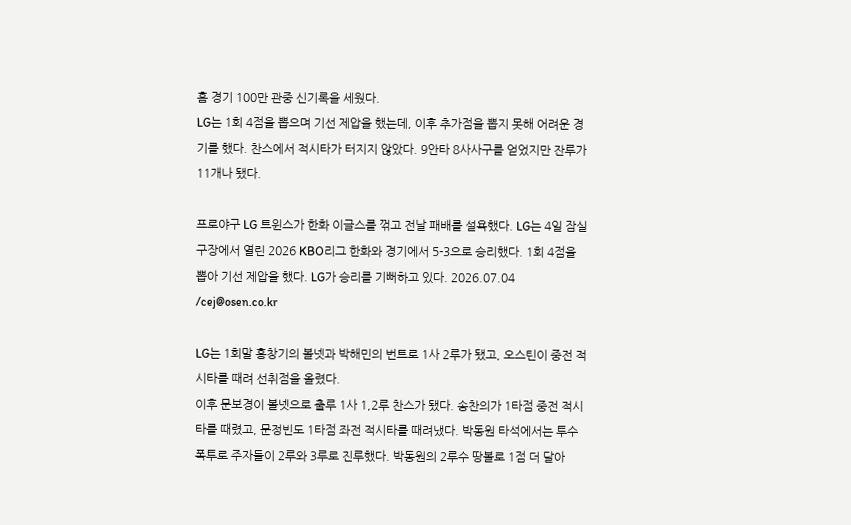홈 경기 100만 관중 신기록을 세웠다.
LG는 1회 4점을 뽑으며 기선 제압을 했는데, 이후 추가점을 뽑지 못해 어려운 경기를 했다. 찬스에서 적시타가 터지지 않았다. 9안타 8사사구를 얻었지만 잔루가 11개나 됐다.

프로야구 LG 트윈스가 한화 이글스를 꺾고 전날 패배를 설욕했다. LG는 4일 잠실구장에서 열린 2026 KBO리그 한화와 경기에서 5-3으로 승리했다. 1회 4점을 뽑아 기선 제압을 했다. LG가 승리를 기뻐하고 있다. 2026.07.04 /cej@osen.co.kr

LG는 1회말 홍창기의 볼넷과 박해민의 번트로 1사 2루가 됐고, 오스틴이 중전 적시타를 때려 선취점을 올렸다.
이후 문보경이 볼넷으로 출루 1사 1,2루 찬스가 됐다. 송찬의가 1타점 중전 적시타를 때렸고, 문정빈도 1타점 좌전 적시타를 때려냈다. 박동원 타석에서는 투수 폭투로 주자들이 2루와 3루로 진루했다. 박동원의 2루수 땅볼로 1점 더 달아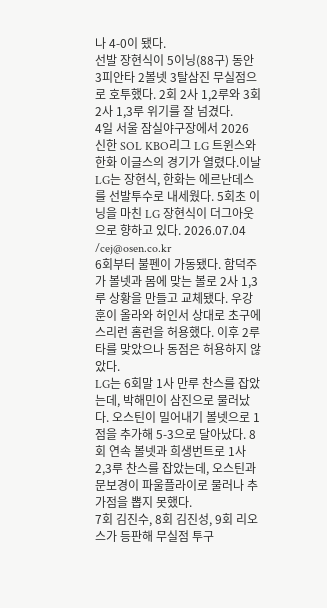나 4-0이 됐다.
선발 장현식이 5이닝(88구) 동안 3피안타 2볼넷 3탈삼진 무실점으로 호투했다. 2회 2사 1,2루와 3회 2사 1,3루 위기를 잘 넘겼다.
4일 서울 잠실야구장에서 2026 신한 SOL KBO리그 LG 트윈스와 한화 이글스의 경기가 열렸다.이날 LG는 장현식, 한화는 에르난데스를 선발투수로 내세웠다. 5회초 이닝을 마친 LG 장현식이 더그아웃으로 향하고 있다. 2026.07.04 /cej@osen.co.kr
6회부터 불펜이 가동됐다. 함덕주가 볼넷과 몸에 맞는 볼로 2사 1,3루 상황을 만들고 교체됐다. 우강훈이 올라와 허인서 상대로 초구에 스리런 홈런을 허용했다. 이후 2루타를 맞았으나 동점은 허용하지 않았다.
LG는 6회말 1사 만루 찬스를 잡았는데, 박해민이 삼진으로 물러났다. 오스틴이 밀어내기 볼넷으로 1점을 추가해 5-3으로 달아났다. 8회 연속 볼넷과 희생번트로 1사 2,3루 찬스를 잡았는데, 오스틴과 문보경이 파울플라이로 물러나 추가점을 뽑지 못했다.
7회 김진수, 8회 김진성, 9회 리오스가 등판해 무실점 투구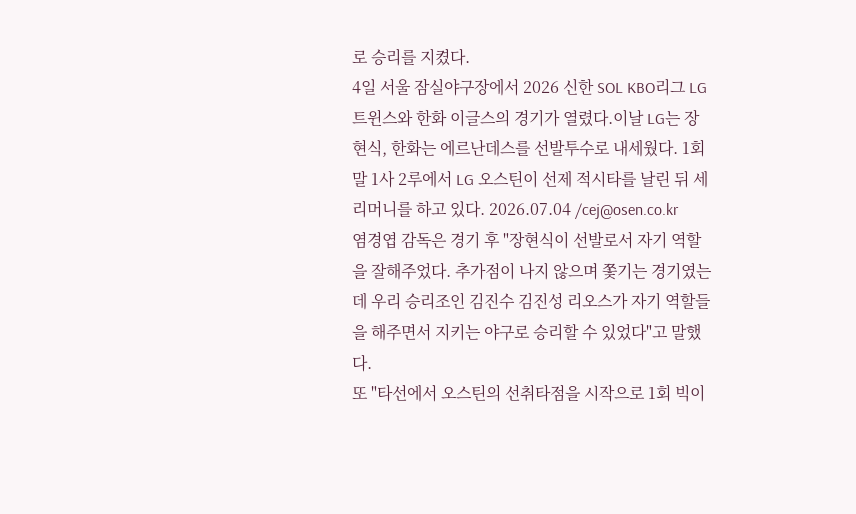로 승리를 지켰다.
4일 서울 잠실야구장에서 2026 신한 SOL KBO리그 LG 트윈스와 한화 이글스의 경기가 열렸다.이날 LG는 장현식, 한화는 에르난데스를 선발투수로 내세웠다. 1회말 1사 2루에서 LG 오스틴이 선제 적시타를 날린 뒤 세리머니를 하고 있다. 2026.07.04 /cej@osen.co.kr
염경엽 감독은 경기 후 "장현식이 선발로서 자기 역할을 잘해주었다. 추가점이 나지 않으며 쫓기는 경기였는데 우리 승리조인 김진수 김진성 리오스가 자기 역할들을 해주면서 지키는 야구로 승리할 수 있었다"고 말했다.
또 "타선에서 오스틴의 선취타점을 시작으로 1회 빅이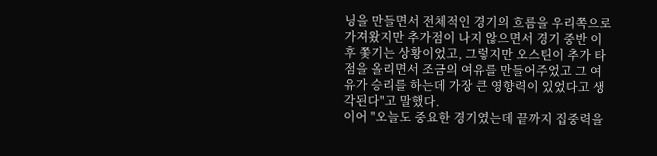닝을 만들면서 전체적인 경기의 흐름을 우리쪽으로 가져왔지만 추가점이 나지 않으면서 경기 중반 이후 쫓기는 상황이었고, 그렇지만 오스틴이 추가 타점을 올리면서 조금의 여유를 만들어주었고 그 여유가 승리를 하는데 가장 큰 영향력이 있었다고 생각된다"고 말했다.
이어 "오늘도 중요한 경기였는데 끝까지 집중력을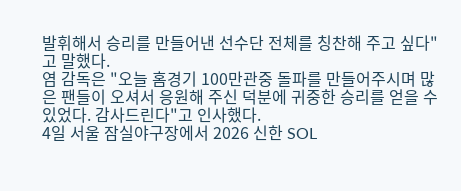발휘해서 승리를 만들어낸 선수단 전체를 칭찬해 주고 싶다"고 말했다.
염 감독은 "오늘 홈경기 100만관중 돌파를 만들어주시며 많은 팬들이 오셔서 응원해 주신 덕분에 귀중한 승리를 얻을 수 있었다. 감사드린다"고 인사했다.
4일 서울 잠실야구장에서 2026 신한 SOL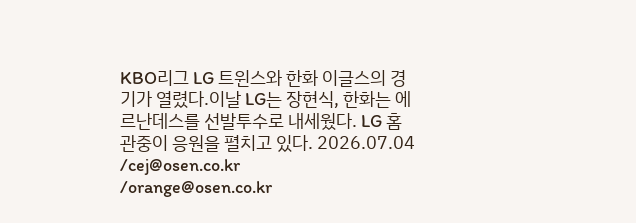KBO리그 LG 트윈스와 한화 이글스의 경기가 열렸다.이날 LG는 장현식, 한화는 에르난데스를 선발투수로 내세웠다. LG 홈관중이 응원을 펼치고 있다. 2026.07.04 /cej@osen.co.kr
/orange@osen.co.kr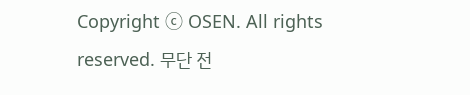Copyright ⓒ OSEN. All rights reserved. 무단 전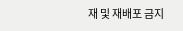재 및 재배포 금지